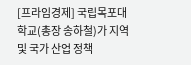[프라임경제] 국립목포대학교(총장 송하철)가 지역 및 국가 산업 정책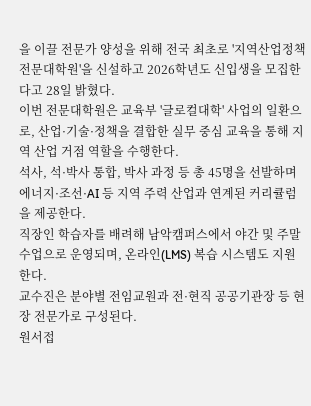을 이끌 전문가 양성을 위해 전국 최초로 '지역산업정책 전문대학원'을 신설하고 2026학년도 신입생을 모집한다고 28일 밝혔다.
이번 전문대학원은 교육부 '글로컬대학' 사업의 일환으로, 산업·기술·정책을 결합한 실무 중심 교육을 통해 지역 산업 거점 역할을 수행한다.
석사, 석·박사 통합, 박사 과정 등 총 45명을 선발하며 에너지·조선·AI 등 지역 주력 산업과 연계된 커리큘럼을 제공한다.
직장인 학습자를 배려해 남악캠퍼스에서 야간 및 주말 수업으로 운영되며, 온라인(LMS) 복습 시스템도 지원한다.
교수진은 분야별 전임교원과 전·현직 공공기관장 등 현장 전문가로 구성된다.
원서접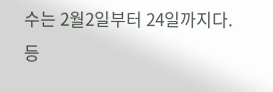수는 2월2일부터 24일까지다.
등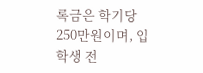록금은 학기당 250만원이며, 입학생 전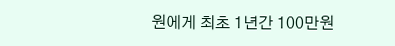원에게 최초 1년간 100만원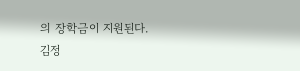의 장학금이 지원된다.
김정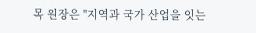목 원장은 "지역과 국가 산업을 잇는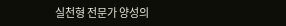실천형 전문가 양성의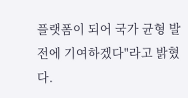플랫폼이 되어 국가 균형 발전에 기여하겠다"라고 밝혔다.